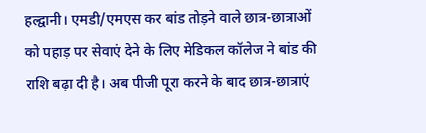हल्द्वानी। एमडी/एमएस कर बांड तोड़ने वाले छात्र-छात्राओं को पहाड़ पर सेवाएं देने के लिए मेडिकल कॉलेज ने बांड की राशि बढ़ा दी है। अब पीजी पूरा करने के बाद छात्र-छात्राएं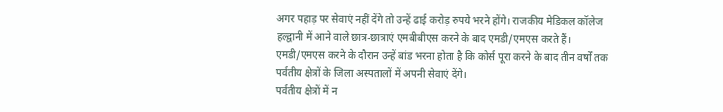अगर पहाड़ पर सेवाएं नहीं देंगे तो उन्हें ढाई करोड़ रुपये भरने होंगे। राजकीय मेडिकल कॉलेज हल्द्वानी में आने वाले छात्र-छात्राएं एमबीबीएस करने के बाद एमडी/एमएस करते हैं। एमडी/एमएस करने के दौरान उन्हें बांड भरना होता है कि कोर्स पूरा करने के बाद तीन वर्षों तक पर्वतीय क्षेत्रों के जिला अस्पतालों में अपनी सेवाएं देंगे।
पर्वतीय क्षेत्रों में न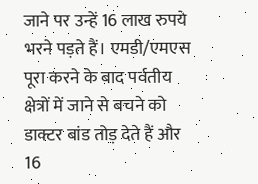जाने पर उन्हें 16 लाख रुपये भरने पड़ते हैं। एमडी/एमएस पूरा करने के बाद पर्वतीय क्षेत्रों में जाने से बचने को डाक्टर बांड तोड़ देते हैं और 16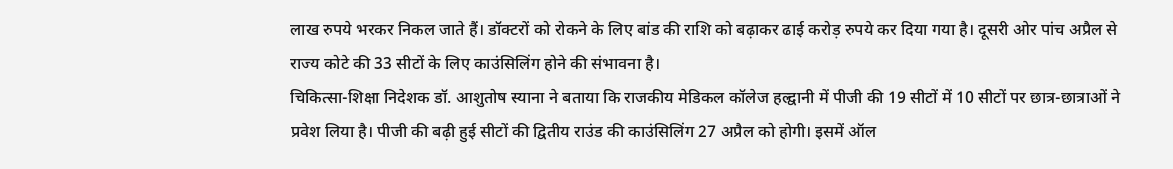लाख रुपये भरकर निकल जाते हैं। डॉक्टरों को रोकने के लिए बांड की राशि को बढ़ाकर ढाई करोड़ रुपये कर दिया गया है। दूसरी ओर पांच अप्रैल से राज्य कोटे की 33 सीटों के लिए काउंसिलिंग होने की संभावना है।
चिकित्सा-शिक्षा निदेशक डॉ. आशुतोष स्याना ने बताया कि राजकीय मेडिकल कॉलेज हल्द्वानी में पीजी की 19 सीटों में 10 सीटों पर छात्र-छात्राओं ने प्रवेश लिया है। पीजी की बढ़ी हुई सीटों की द्वितीय राउंड की काउंसिलिंग 27 अप्रैल को होगी। इसमें ऑल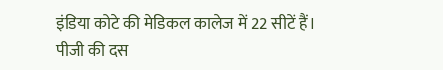इंडिया कोटे की मेडिकल कालेज में 22 सीटें हैं। पीजी की दस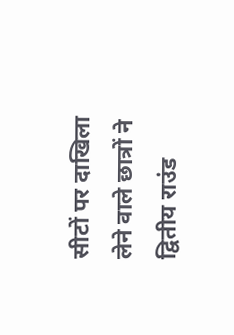सीटों पर दाखिला लेने वाले छात्रों ने द्वितीय राउंड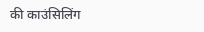की काउंसिलिंग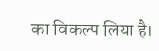का विकल्प लिया है।